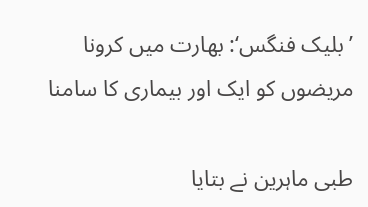’بلیک فنگس‘: بھارت میں کرونا مریضوں کو ایک اور بیماری کا سامنا

طبی ماہرین نے بتایا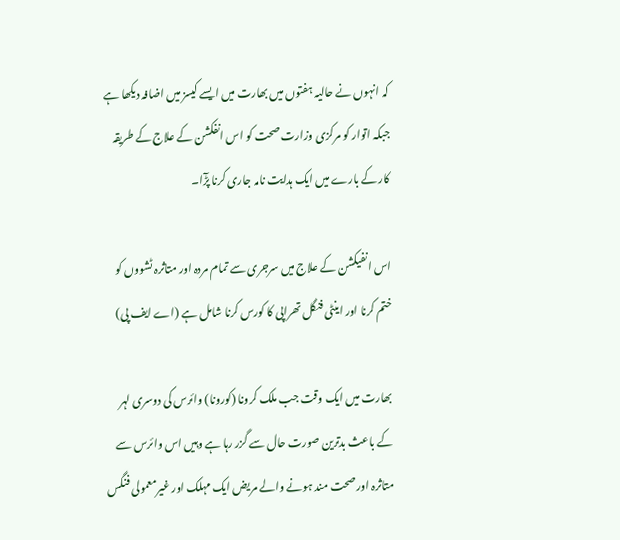کہ انہوں نے حالیہ ہفتوں میں بھارت میں ایسے کیسز میں اضافہ دیکھا ہے جبکہ اتوار کو مرکزی وزارت صحت کو اس انفکشن کے علاج کے طریقہ کار کے بارے میں ایک ہدایت نامہ جاری کرنا پڑٓا۔

اس انفیکشن کے علاج میں سرجری سے تمام مردہ اور متاثرہ ٹشووں کو ختم کرنا اور اینٹی فنگل تھراپی کا کورس کرنا شامل ہے (اے ایف پی)

بھارت میں ایک وقت جب ملک کرونا (کورونا) وائرس کی دوسری لہر کے باعث بدترین صورت حال سے گزر رہا ہے وہیں اس وائرس سے متاثرہ اور صحت مند ہونے والے مریض ایک مہلک اور غیرمعمولی فنگس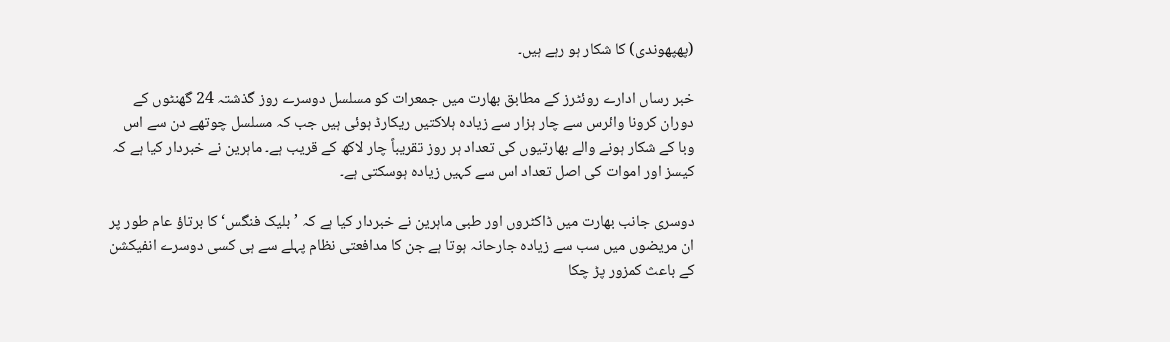(پھپھوندی) کا شکار ہو رہے ہیں۔

خبر رساں ادارے روئٹرز کے مطابق بھارت میں جمعرات کو مسلسل دوسرے روز گذشتہ 24 گھنٹوں کے دوران کرونا وائرس سے چار ہزار سے زیادہ ہلاکتیں ریکارڈ ہوئی ہیں جب کہ مسلسل چوتھے دن سے اس وبا کے شکار ہونے والے بھارتیوں کی تعداد ہر روز تقریباً چار لاکھ کے قریب ہے۔ ماہرین نے خبردار کیا ہے کہ کیسز اور اموات کی اصل تعداد اس سے کہیں زیادہ ہوسکتی ہے۔

دوسری جانب بھارت میں ڈاکٹروں اور طبی ماہرین نے خبردار کیا ہے کہ ’بلیک فنگس‘ کا برتاؤ عام طور پر ان مریضوں میں سب سے زیادہ جارحانہ ہوتا ہے جن کا مدافعتی نظام پہلے سے ہی کسی دوسرے انفیکشن کے باعث کمزور پڑ چکا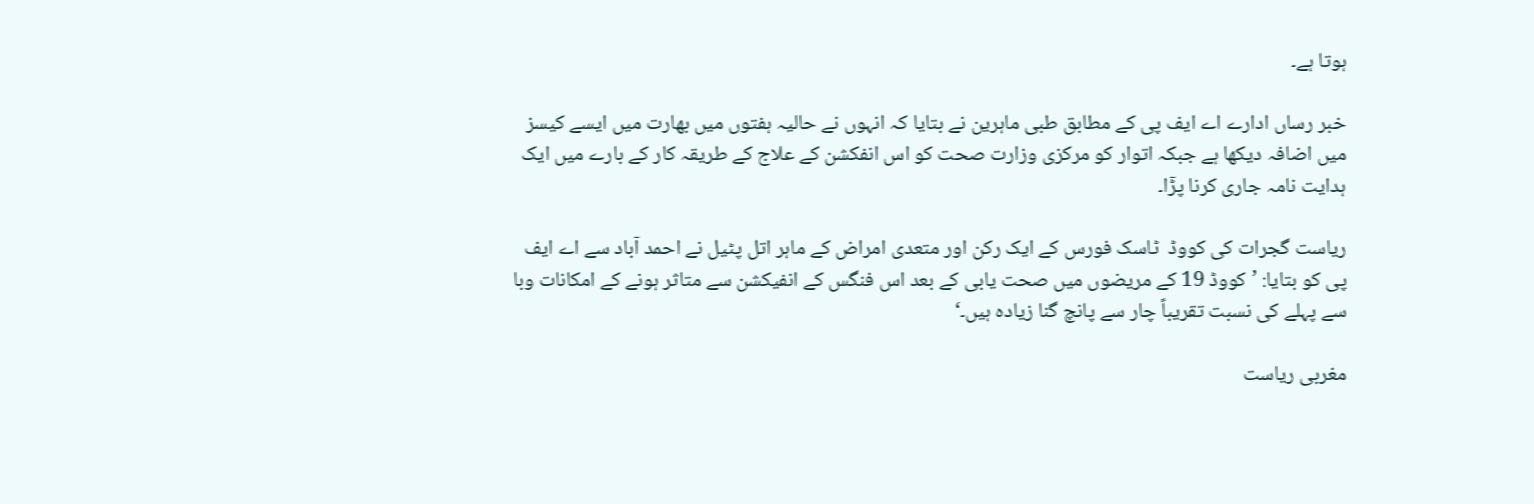ہوتا ہے۔

خبر رساں ادارے اے ایف پی کے مطابق طبی ماہرین نے بتایا کہ انہوں نے حالیہ ہفتوں میں بھارت میں ایسے کیسز میں اضافہ دیکھا ہے جبکہ اتوار کو مرکزی وزارت صحت کو اس انفکشن کے علاج کے طریقہ کار کے بارے میں ایک ہدایت نامہ جاری کرنا پڑٓا۔

ریاست گجرات کی کووڈ  ٹاسک فورس کے ایک رکن اور متعدی امراض کے ماہر اتل پٹیل نے احمد آباد سے اے ایف پی کو بتایا: ’کووڈ 19 کے مریضوں میں صحت یابی کے بعد اس فنگس کے انفیکشن سے متاثر ہونے کے امکانات وبا سے پہلے کی نسبت تقریباً چار سے پانچ گنا زیادہ ہیں۔‘

مغربی ریاست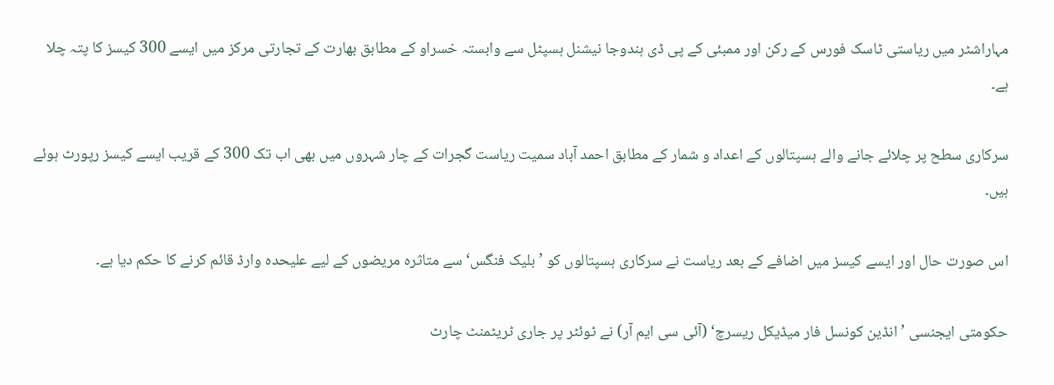مہاراشٹر میں ریاستی ٹاسک فورس کے رکن اور ممبئی کے پی ڈی ہندوجا نیشنل ہسپٹل سے وابستہ خسراو کے مطابق بھارت کے تجارتی مرکز میں ایسے 300 کیسز کا پتہ چلا ہے۔

سرکاری سطح پر چلائے جانے والے ہسپتالوں کے اعداد و شمار کے مطابق احمد آباد سمیت ریاست گجرات کے چار شہروں میں بھی اب تک 300 کے قریب ایسے کیسز رپورٹ ہوئے ہیں۔

اس صورت حال اور ایسے کیسز میں اضافے کے بعد ریاست نے سرکاری ہسپتالوں کو ’بلیک فنگس‘ سے متاثرہ مریضوں کے لیے علیحدہ وارڈ قائم کرنے کا حکم دیا ہے۔

حکومتی ایجنسی ’انڈین کونسل فار میڈیکل ریسرچ‘ (آئی سی ایم آر) نے ٹوئٹر پر جاری ٹریٹمنٹ چارٹ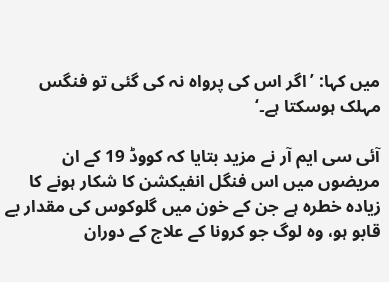میں کہا: ’اگر اس کی پرواہ نہ کی گئی تو فنگس مہلک ہوسکتا ہے۔‘

آئی سی ایم آر نے مزید بتایا کہ کووڈ 19 کے ان مریضوں میں اس فنگل انفیکشن کا شکار ہونے کا زیادہ خطرہ ہے جن کے خون میں گلوکوس کی مقدار بے قابو ہو، وہ لوگ جو کرونا کے علاج کے دوران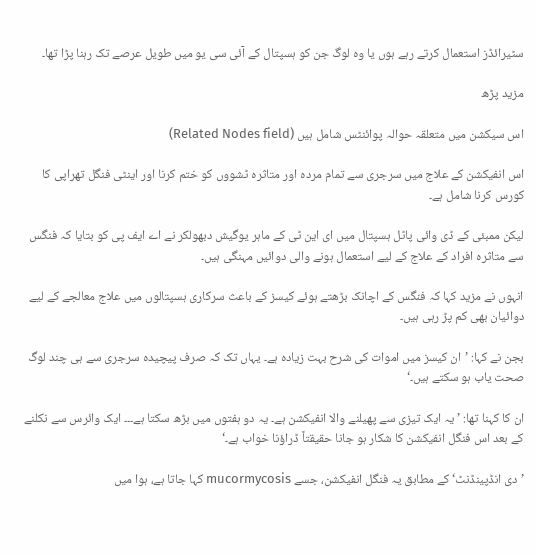سٹیرائڈز استعمال کرتے رہے ہوں یا وہ لوگ جن کو ہسپتال کے آئی سی یو میں طویل عرصے تک رہنا پڑا تھا۔

مزید پڑھ

اس سیکشن میں متعلقہ حوالہ پوائنٹس شامل ہیں (Related Nodes field)

اس انفیکشن کے علاج میں سرجری سے تمام مردہ اور متاثرہ ٹشووں کو ختم کرنا اور اینٹی فنگل تھراپی کا کورس کرنا شامل ہے۔

لیکن ممبئی کے ڈی وائی پاٹل ہسپتال میں ای این ٹی کے ماہر یوگیش دبھولکر نے اے ایف پی کو بتایا کہ فنگس سے متاثرہ افراد کے علاج کے لیے استعمال ہونے والی دوائیں مہنگی ہیں۔

انہوں نے مزید کہا کہ فنگس کے اچانک بڑھتے ہوئے کیسز کے باعث سرکاری ہسپتالوں میں علاج معالجے کے لیے دوائیان بھی کم پڑ رہی ہیں۔

بجن نے کہا: ’ان کیسز میں اموات کی شرح بہت زیادہ ہے۔ یہاں تک کہ صرف پیچیدہ سرجری سے ہی چند لوگ صحت یاب ہو سکتے ہیں۔‘

ان کا کہنا تھا: ’یہ ایک تیزی سے پھیلنے والا انفیکشن ہے۔ یہ دو ہفتوں میں بڑھ سکتا ہے۔۔۔ ایک وائرس سے نکلنے کے بعد اس فنگل انفیکشن کا شکار ہو جانا حقیقتاً ڈراؤنا خواب ہے۔‘

’دی انڈپینڈنٹ‘ کے مطابق یہ فنگل انفیکشن، جسے mucormycosis کہا جاتا ہے، ہوا میں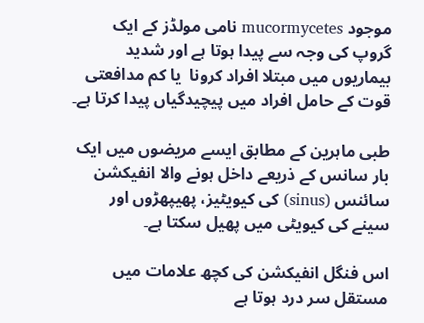موجود mucormycetes نامی مولڈز کے ایک گروپ کی وجہ سے پیدا ہوتا ہے اور شدید بیماریوں میں مبتلا افراد کرونا  یا کم مدافعتی قوت کے حامل افراد میں پیچیدگیاں پیدا کرتا ہے۔

طبی ماہرین کے مطابق ایسے مریضوں میں ایک بار سانس کے ذریعے داخل ہونے والا انفیکشن سائنس (sinus) کی کیویٹیز، پھیپھڑوں اور سینے کی کیویٹی میں پھیل سکتا ہے۔

اس فنگل انفیکشن کی کچھ علامات میں مستقل سر درد ہوتا ہے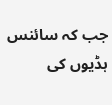جب کہ سائنس ہڈیوں کی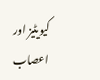کیویٹیز اور اعصاب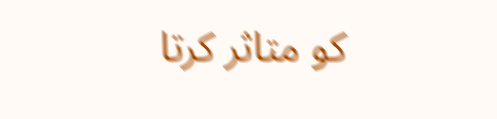کو متاثر کرتا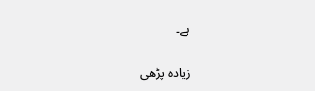ہے۔

زیادہ پڑھی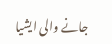جانے والی ایشیا